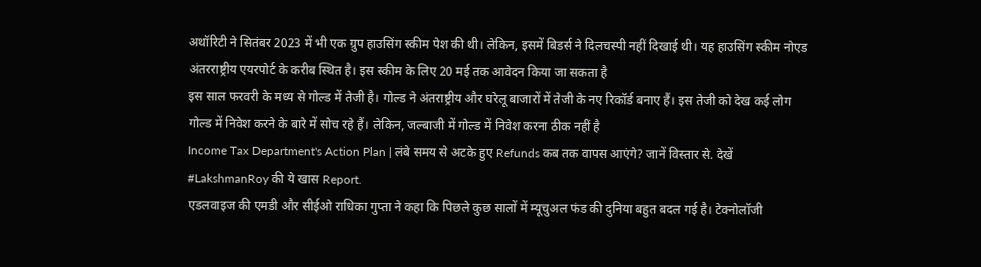अथॉरिटी ने सितंबर 2023 में भी एक ग्रुप हाउसिंग स्कीम पेश की थी। लेकिन, इसमें बिडर्स ने दिलचस्पी नहीं दिखाई थी। यह हाउसिंग स्कीम नोएड अंतरराष्ट्रीय एयरपोर्ट के करीब स्थित है। इस स्कीम के लिए 20 मई तक आवेदन किया जा सकता है
इस साल फरवरी के मध्य से गोल्ड में तेजी है। गोल्ड ने अंतराष्ट्रीय और घरेलू बाजारों में तेजी के नए रिकॉर्ड बनाए हैं। इस तेजी को देख कई लोग गोल्ड में निवेश करने के बारे में सोच रहे हैं। लेकिन, जल्बाजी में गोल्ड में निवेश करना ठीक नहीं है
Income Tax Department's Action Plan | लंबे समय से अटके हुए Refunds कब तक वापस आएंगे? जानें विस्तार से. देखें #LakshmanRoy की ये खास Report.
एडलवाइज की एमडी और सीईओ राधिका गुप्ता ने कहा कि पिछले कुछ सालों में म्यूचुअल फंड की दुनिया बहुत बदल गई है। टेक्नोलॉजी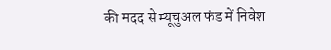की मदद से म्यूचुअल फंड में निवेश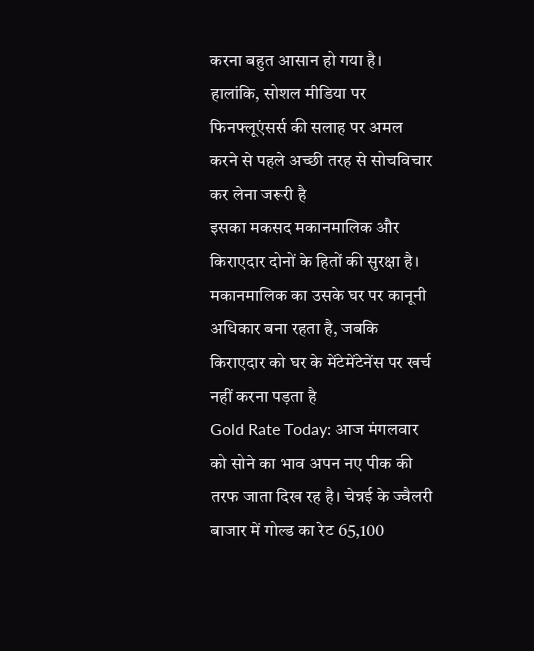करना बहुत आसान हो गया है। हालांकि, सोशल मीडिया पर फिनफ्लूएंसर्स की सलाह पर अमल करने से पहले अच्छी तरह से सोचविचार कर लेना जरूरी है
इसका मकसद मकानमालिक और किराएदार दोनों के हितों की सुरक्षा है। मकानमालिक का उसके घर पर कानूनी अधिकार बना रहता है, जबकि किराएदार को घर के मेंटेमेंटेनेंस पर खर्च नहीं करना पड़ता है
Gold Rate Today: आज मंगलवार को सोने का भाव अपन नए पीक की तरफ जाता दिख रह है। चेन्नई के ज्वैलरी बाजार में गोल्ड का रेट 65,100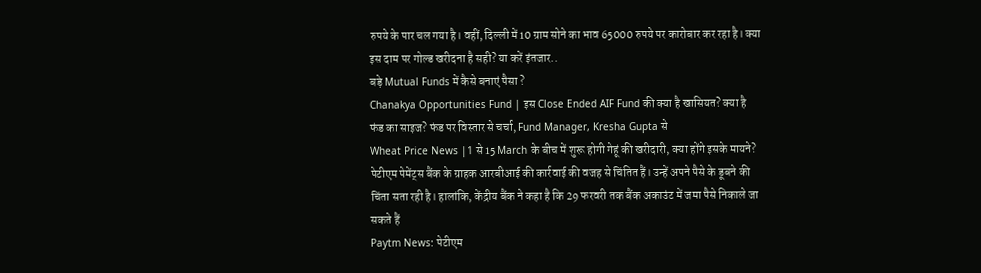रुपये के पार चल गया है। वहीं, दिल्ली में 10 ग्राम सोने का भाव 65000 रुपये पर कारोबार कर रहा है। क्या इस दाम पर गोल्ड खरीदना है सही? या करें इंतजार..
बड़े Mutual Funds में कैसे बनाएं पैसा ?
Chanakya Opportunities Fund | इस Close Ended AIF Fund की क्या है खासियत? क्या है फंड का साइज? फंड पर विस्तार से चर्चा, Fund Manager, Kresha Gupta से
Wheat Price News |1 से 15 March के बीच में शुरू होगी गेहूं की खरीदारी, क्या होंगे इसके मायने?
पेटीएम पेमेंट्स बैंक के ग्राहक आरबीआई की कार्रवाई की वजह से चिंतित हैं। उन्हें अपने पैसे के डूबने की चिंता सता रही है। हालांकि, केंद्रीय बैंक ने कहा है कि 29 फरवरी तक बैंक अकाउंट में जमा पैसे निकाले जा सकते हैं
Paytm News: पेटीएम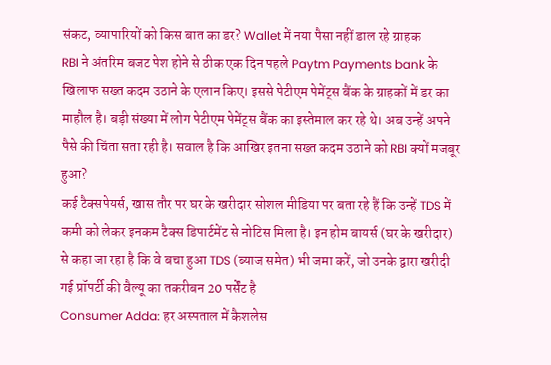संकट, व्यापारियों को किस बात का डर? Wallet में नया पैसा नहीं डाल रहे ग्राहक
RBI ने अंतरिम बजट पेश होने से ठीक एक दिन पहले Paytm Payments bank के खिलाफ सख्त कदम उठाने के एलान किए। इससे पेटीएम पेमेंट्स बैंक के ग्राहकों में डर का माहौल है। बड़ी संख्या में लोग पेटीएम पेमेंट्स बैंक का इस्तेमाल कर रहे थे। अब उन्हें अपने पैसे की चिंता सता रही है। सवाल है कि आखिर इतना सख्त कदम उठाने को RBI क्यों मजबूर हुआ?
कई टैक्सपेयर्स, खास तौर पर घर के खरीदार सोशल मीडिया पर बता रहे हैं कि उन्हें TDS में कमी को लेकर इनकम टैक्स डिपार्टमेंट से नोटिस मिला है। इन होम बायर्स (घर के खरीदार) से कहा जा रहा है कि वे बचा हुआ TDS (ब्याज समेत) भी जमा करें, जो उनके द्वारा खरीदी गई प्रॉपर्टी की वैल्यू का तकरीबन 20 पर्सेंट है
Consumer Adda: हर अस्पताल में कैशलेस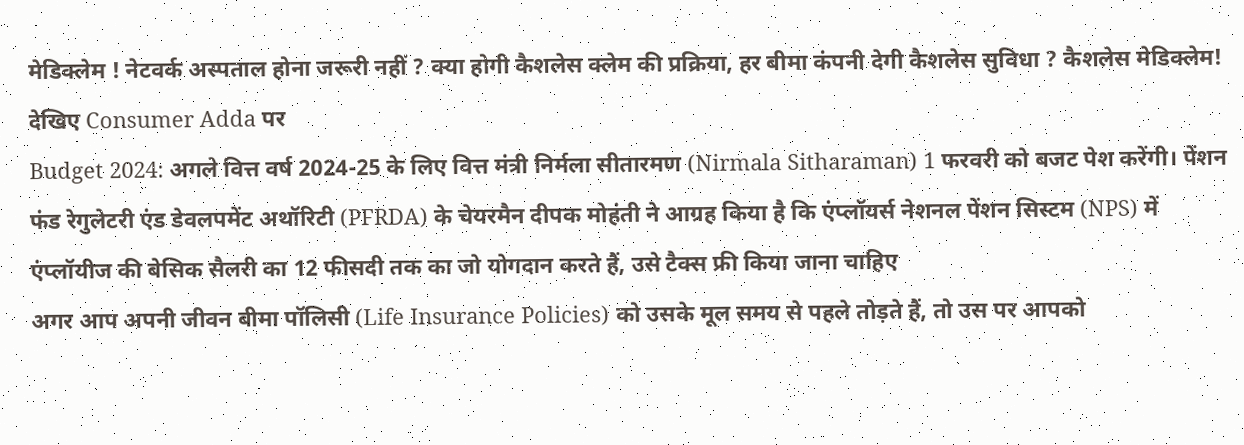मेडिक्लेम ! नेटवर्क अस्पताल होना जरूरी नहीं ? क्या होगी कैशलेस क्लेम की प्रक्रिया, हर बीमा कंपनी देगी कैशलेस सुविधा ? कैशलेस मेडिक्लेम! देखिए Consumer Adda पर
Budget 2024: अगले वित्त वर्ष 2024-25 के लिए वित्त मंत्री निर्मला सीतारमण (Nirmala Sitharaman) 1 फरवरी को बजट पेश करेंगी। पेंशन फंड रेगुलेटरी एंड डेवलपमेंट अथॉरिटी (PFRDA) के चेयरमैन दीपक मोहंती ने आग्रह किया है कि एंप्लॉयर्स नेशनल पेंशन सिस्टम (NPS) में एंप्लॉयीज की बेसिक सैलरी का 12 फीसदी तक का जो योगदान करते हैं, उसे टैक्स फ्री किया जाना चाहिए
अगर आप अपनी जीवन बीमा पॉलिसी (Life Insurance Policies) को उसके मूल समय से पहले तोड़ते हैं, तो उस पर आपको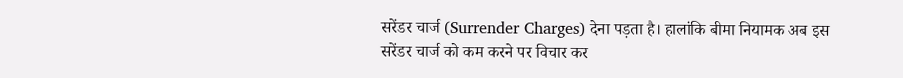सरेंडर चार्ज (Surrender Charges) देना पड़ता है। हालांकि बीमा नियामक अब इस सरेंडर चार्ज को कम करने पर विचार कर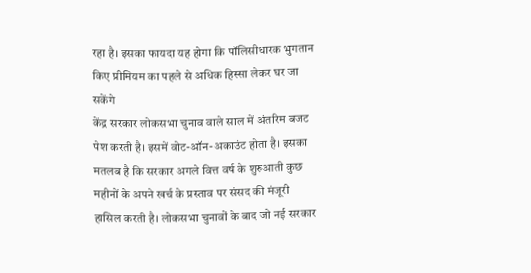रहा है। इसका फायदा यह होगा कि पॉलिसीधारक भुगतान किए प्रीमियम का पहले से अधिक हिस्सा लेकर घर जा सकेंगे
केंद्र सरकार लोकसभा चुनाव वाले साल में अंतरिम बजट पेश करती है। इसमें वोट-ऑन-अकाउंट होता है। इसका मतलब है कि सरकार अगले वित्त वर्ष के शुरुआती कुछ महीनों के अपने खर्च के प्रस्ताव पर संसद की मंजूरी हासिल करती है। लोकसभा चुनावों के बाद जो नई सरकार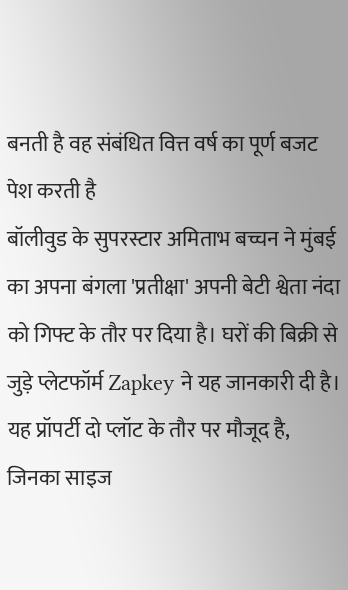बनती है वह संबंधित वित्त वर्ष का पूर्ण बजट पेश करती है
बॉलीवुड के सुपरस्टार अमिताभ बच्चन ने मुंबई का अपना बंगला 'प्रतीक्षा' अपनी बेटी श्वेता नंदा को गिफ्ट के तौर पर दिया है। घरों की बिक्री से जुड़े प्लेटफॉर्म Zapkey ने यह जानकारी दी है। यह प्रॉपर्टी दो प्लॉट के तौर पर मौजूद है, जिनका साइज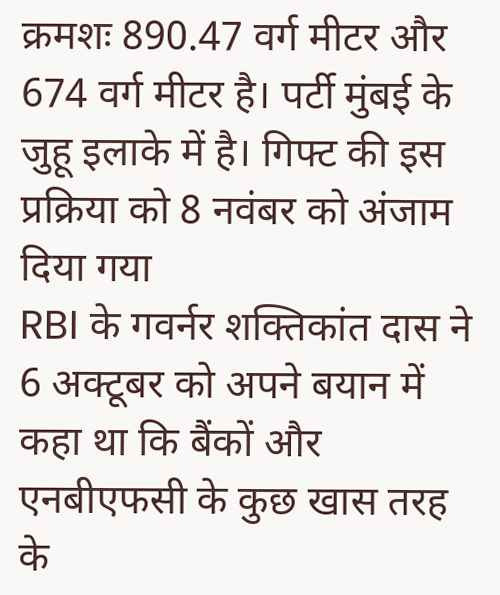क्रमशः 890.47 वर्ग मीटर और 674 वर्ग मीटर है। पर्टी मुंबई के जुहू इलाके में है। गिफ्ट की इस प्रक्रिया को 8 नवंबर को अंजाम दिया गया
RBI के गवर्नर शक्तिकांत दास ने 6 अक्टूबर को अपने बयान में कहा था कि बैंकों और एनबीएफसी के कुछ खास तरह के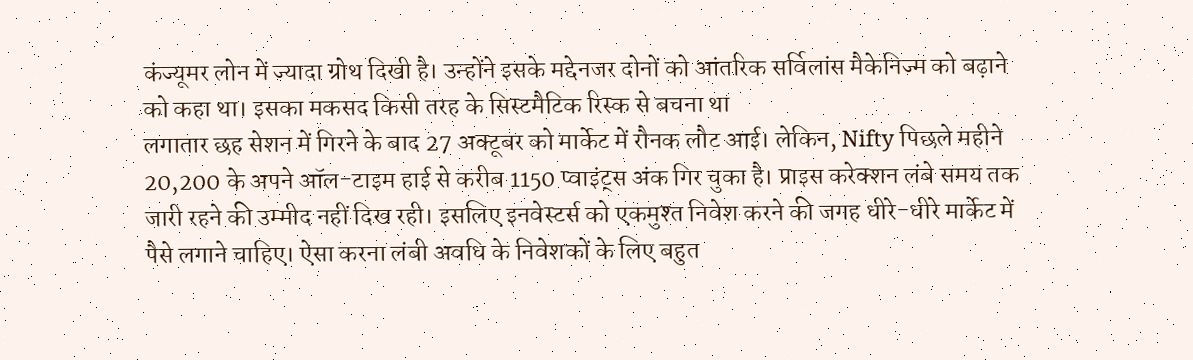कंज्यूमर लोन में ज्यादा ग्रोथ दिखी है। उन्होंने इसके मद्देनजर दोनों को आंतरिक सर्विलांस मैकेनिज्म को बढ़ाने को कहा था। इसका मकसद किसी तरह के सिस्टमैटिक रिस्क से बचना था
लगातार छह सेशन में गिरने के बाद 27 अक्टूबर को मार्केट में रौनक लौट आई। लेकिन, Nifty पिछले महीने 20,200 के अपने ऑल-टाइम हाई से करीब 1150 प्वाइंट्स अंक गिर चुका है। प्राइस करेक्शन लंबे समय तक जारी रहने की उम्मीद नहीं दिख रही। इसलिए इनवेस्टर्स को एकमुश्त निवेश करने की जगह धीरे-धीरे मार्केट में पैसे लगाने चाहिए। ऐसा करना लंबी अवधि के निवेशकों के लिए बहुत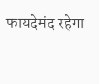फायदेमंद रहेगा